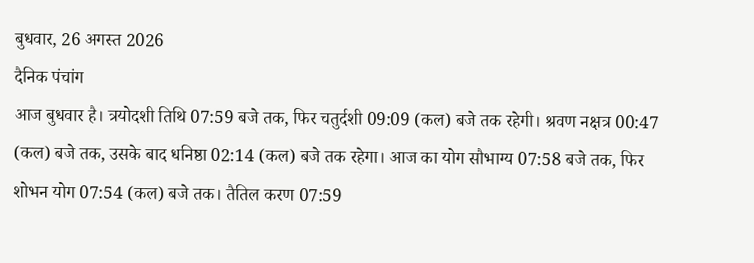बुधवार, 26 अगस्त 2026
दैनिक पंचांग
आज बुधवार है। त्रयोदशी तिथि 07:59 बजे तक, फिर चतुर्दशी 09:09 (कल) बजे तक रहेगी। श्रवण नक्षत्र 00:47 (कल) बजे तक, उसके बाद धनिष्ठा 02:14 (कल) बजे तक रहेगा। आज का योग सौभाग्य 07:58 बजे तक, फिर शोभन योग 07:54 (कल) बजे तक। तैतिल करण 07:59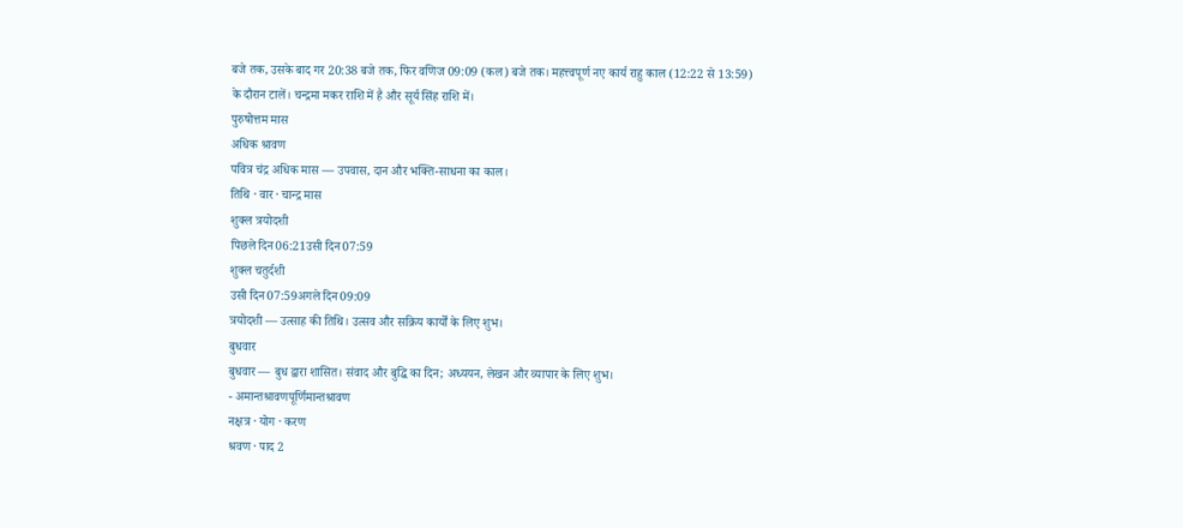बजे तक, उसके बाद गर 20:38 बजे तक, फिर वणिज 09:09 (कल) बजे तक। महत्त्वपूर्ण नए कार्य राहु काल (12:22 से 13:59) के दौरान टालें। चन्द्रमा मकर राशि में है और सूर्य सिंह राशि में।
पुरुषोत्तम मास
अधिक श्रावण
पवित्र चंद्र अधिक मास — उपवास, दान और भक्ति-साधना का काल।
तिथि · वार · चान्द्र मास
शुक्ल त्रयोदशी
पिछले दिन06:21उसी दिन07:59
शुक्ल चतुर्दशी
उसी दिन07:59अगले दिन09:09
त्रयोदशी — उत्साह की तिथि। उत्सव और सक्रिय कार्यों के लिए शुभ।
बुधवार
बुधवार — बुध द्वारा शासित। संवाद और बुद्धि का दिन; अध्ययन, लेखन और व्यापार के लिए शुभ।
- अमान्तश्रावणपूर्णिमान्तश्रावण
नक्षत्र · योग · करण
श्रवण · पाद 2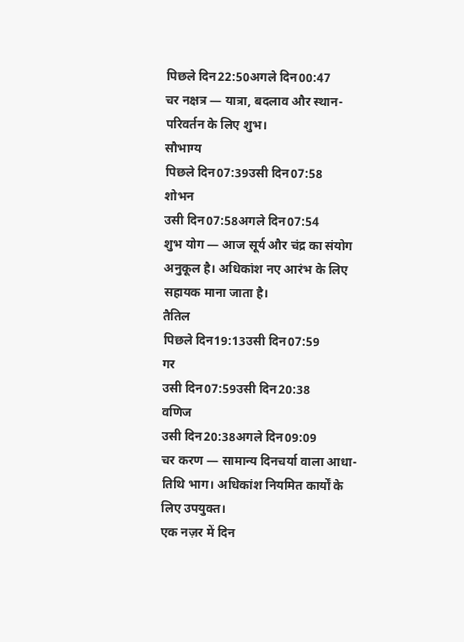पिछले दिन22:50अगले दिन00:47
चर नक्षत्र — यात्रा, बदलाव और स्थान-परिवर्तन के लिए शुभ।
सौभाग्य
पिछले दिन07:39उसी दिन07:58
शोभन
उसी दिन07:58अगले दिन07:54
शुभ योग — आज सूर्य और चंद्र का संयोग अनुकूल है। अधिकांश नए आरंभ के लिए सहायक माना जाता है।
तैतिल
पिछले दिन19:13उसी दिन07:59
गर
उसी दिन07:59उसी दिन20:38
वणिज
उसी दिन20:38अगले दिन09:09
चर करण — सामान्य दिनचर्या वाला आधा-तिथि भाग। अधिकांश नियमित कार्यों के लिए उपयुक्त।
एक नज़र में दिन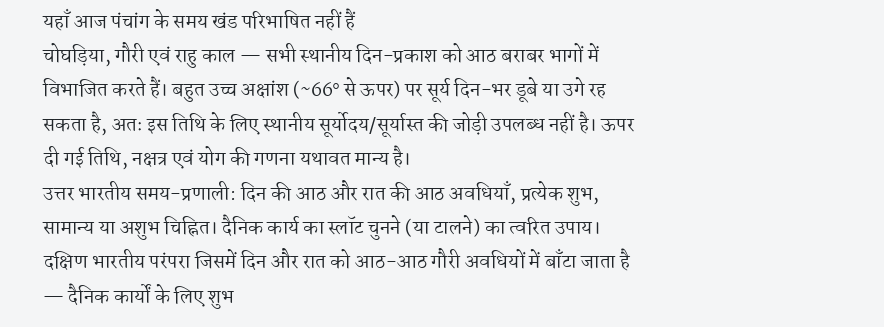यहाँ आज पंचांग के समय खंड परिभाषित नहीं हैं
चोघड़िया, गौरी एवं राहु काल — सभी स्थानीय दिन-प्रकाश को आठ बराबर भागों में विभाजित करते हैं। बहुत उच्च अक्षांश (~66° से ऊपर) पर सूर्य दिन-भर डूबे या उगे रह सकता है, अतः इस तिथि के लिए स्थानीय सूर्योदय/सूर्यास्त की जोड़ी उपलब्ध नहीं है। ऊपर दी गई तिथि, नक्षत्र एवं योग की गणना यथावत मान्य है।
उत्तर भारतीय समय-प्रणाली: दिन की आठ और रात की आठ अवधियाँ, प्रत्येक शुभ, सामान्य या अशुभ चिह्नित। दैनिक कार्य का स्लॉट चुनने (या टालने) का त्वरित उपाय।
दक्षिण भारतीय परंपरा जिसमें दिन और रात को आठ-आठ गौरी अवधियों में बाँटा जाता है — दैनिक कार्यों के लिए शुभ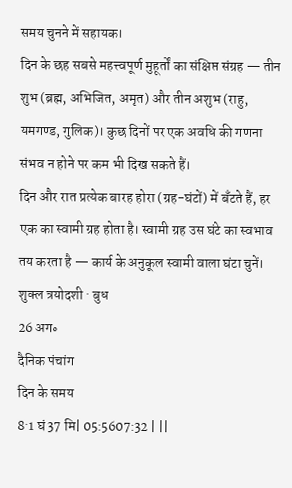समय चुनने में सहायक।
दिन के छह सबसे महत्त्वपूर्ण मुहूर्तों का संक्षिप्त संग्रह — तीन शुभ (ब्रह्म, अभिजित, अमृत) और तीन अशुभ (राहु, यमगण्ड, गुलिक)। कुछ दिनों पर एक अवधि की गणना संभव न होने पर कम भी दिख सकते हैं।
दिन और रात प्रत्येक बारह होरा (ग्रह-घंटों) में बँटते हैं, हर एक का स्वामी ग्रह होता है। स्वामी ग्रह उस घंटे का स्वभाव तय करता है — कार्य के अनुकूल स्वामी वाला घंटा चुनें।
शुक्ल त्रयोदशी · बुध
26 अग॰
दैनिक पंचांग
दिन के समय
8·1 घं 37 मि| 05:5607:32 | ||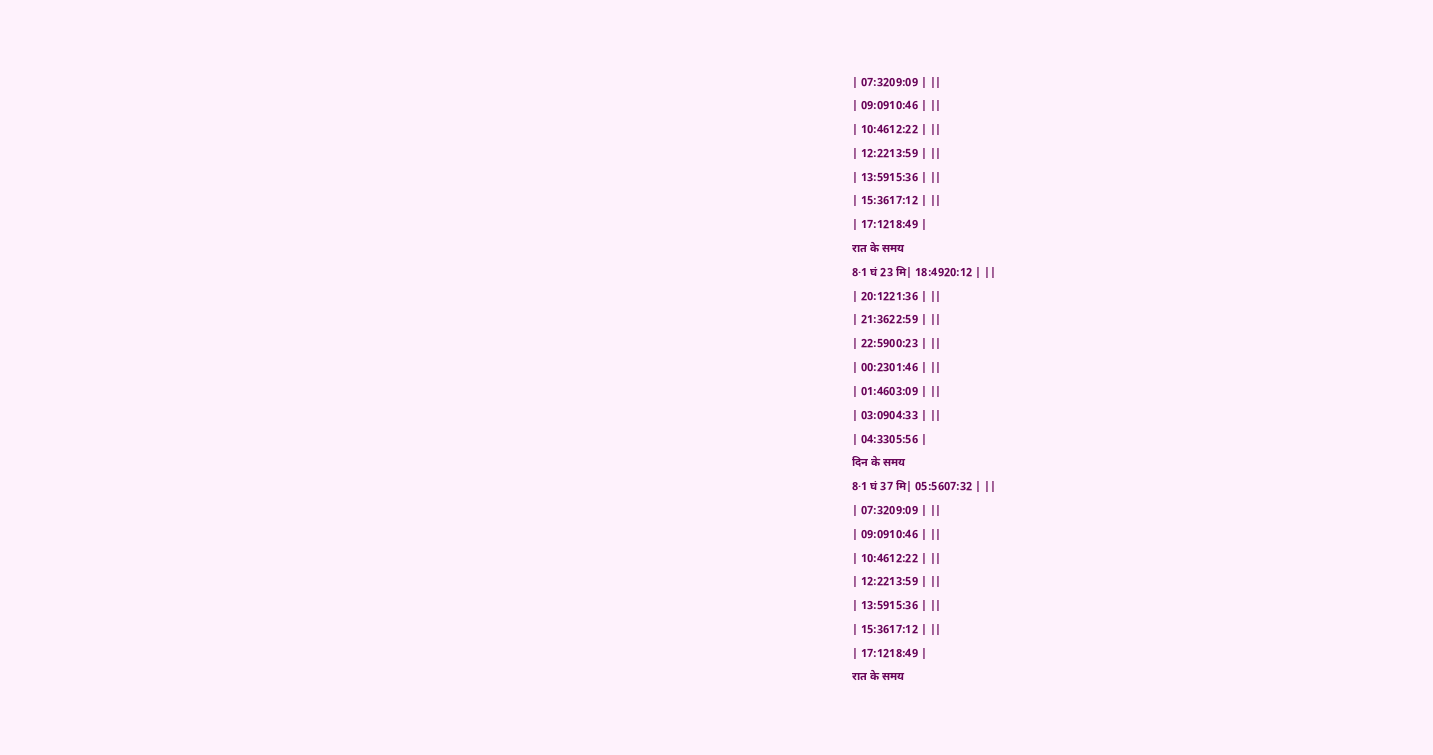| 07:3209:09 | ||
| 09:0910:46 | ||
| 10:4612:22 | ||
| 12:2213:59 | ||
| 13:5915:36 | ||
| 15:3617:12 | ||
| 17:1218:49 |
रात के समय
8·1 घं 23 मि| 18:4920:12 | ||
| 20:1221:36 | ||
| 21:3622:59 | ||
| 22:5900:23 | ||
| 00:2301:46 | ||
| 01:4603:09 | ||
| 03:0904:33 | ||
| 04:3305:56 |
दिन के समय
8·1 घं 37 मि| 05:5607:32 | ||
| 07:3209:09 | ||
| 09:0910:46 | ||
| 10:4612:22 | ||
| 12:2213:59 | ||
| 13:5915:36 | ||
| 15:3617:12 | ||
| 17:1218:49 |
रात के समय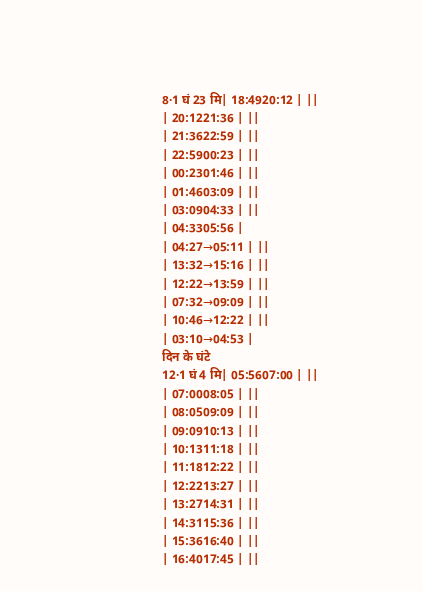8·1 घं 23 मि| 18:4920:12 | ||
| 20:1221:36 | ||
| 21:3622:59 | ||
| 22:5900:23 | ||
| 00:2301:46 | ||
| 01:4603:09 | ||
| 03:0904:33 | ||
| 04:3305:56 |
| 04:27→05:11 | ||
| 13:32→15:16 | ||
| 12:22→13:59 | ||
| 07:32→09:09 | ||
| 10:46→12:22 | ||
| 03:10→04:53 |
दिन के घंटे
12·1 घं 4 मि| 05:5607:00 | ||
| 07:0008:05 | ||
| 08:0509:09 | ||
| 09:0910:13 | ||
| 10:1311:18 | ||
| 11:1812:22 | ||
| 12:2213:27 | ||
| 13:2714:31 | ||
| 14:3115:36 | ||
| 15:3616:40 | ||
| 16:4017:45 | ||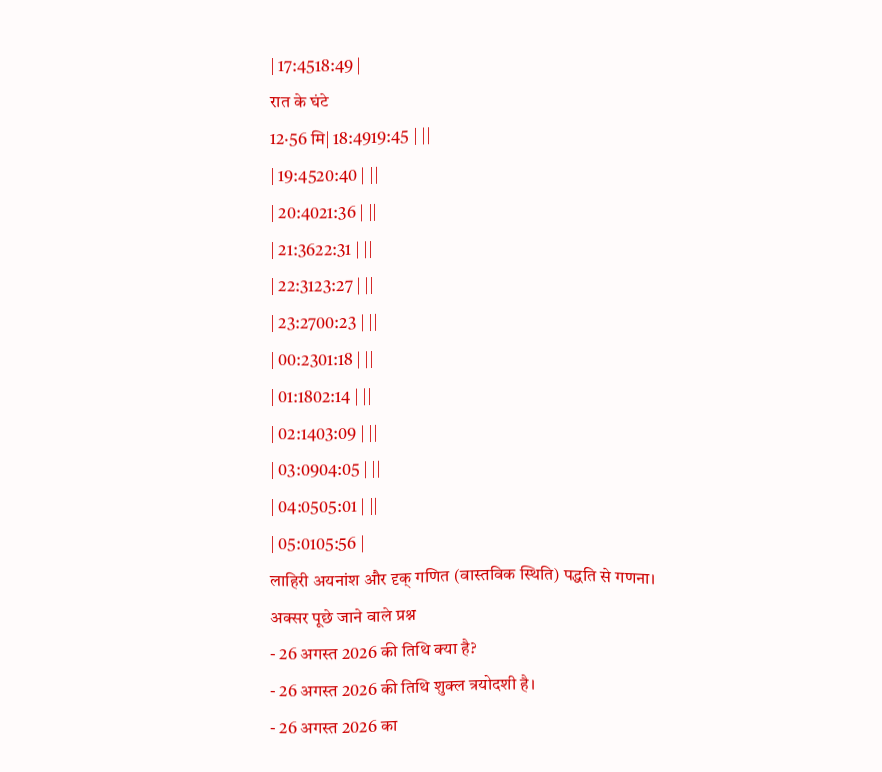| 17:4518:49 |
रात के घंटे
12·56 मि| 18:4919:45 | ||
| 19:4520:40 | ||
| 20:4021:36 | ||
| 21:3622:31 | ||
| 22:3123:27 | ||
| 23:2700:23 | ||
| 00:2301:18 | ||
| 01:1802:14 | ||
| 02:1403:09 | ||
| 03:0904:05 | ||
| 04:0505:01 | ||
| 05:0105:56 |
लाहिरी अयनांश और दृक् गणित (वास्तविक स्थिति) पद्धति से गणना।
अक्सर पूछे जाने वाले प्रश्न
- 26 अगस्त 2026 की तिथि क्या है?
- 26 अगस्त 2026 की तिथि शुक्ल त्रयोदशी है।
- 26 अगस्त 2026 का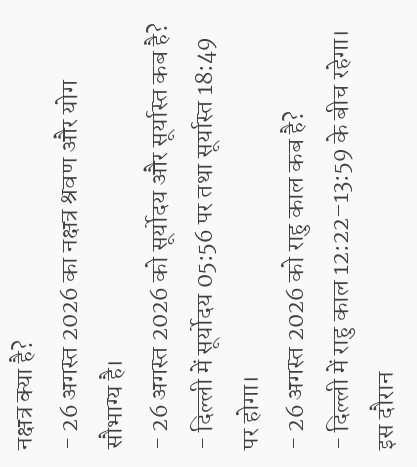नक्षत्र क्या है?
- 26 अगस्त 2026 का नक्षत्र श्रवण और योग सौभाग्य है।
- 26 अगस्त 2026 को सूर्योदय और सूर्यास्त कब है?
- दिल्ली में सूर्योदय 05:56 पर तथा सूर्यास्त 18:49 पर होगा।
- 26 अगस्त 2026 को राहु काल कब है?
- दिल्ली में राहु काल 12:22–13:59 के बीच रहेगा। इस दौरान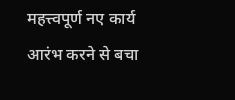महत्त्वपूर्ण नए कार्य आरंभ करने से बचा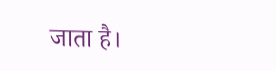जाता है।